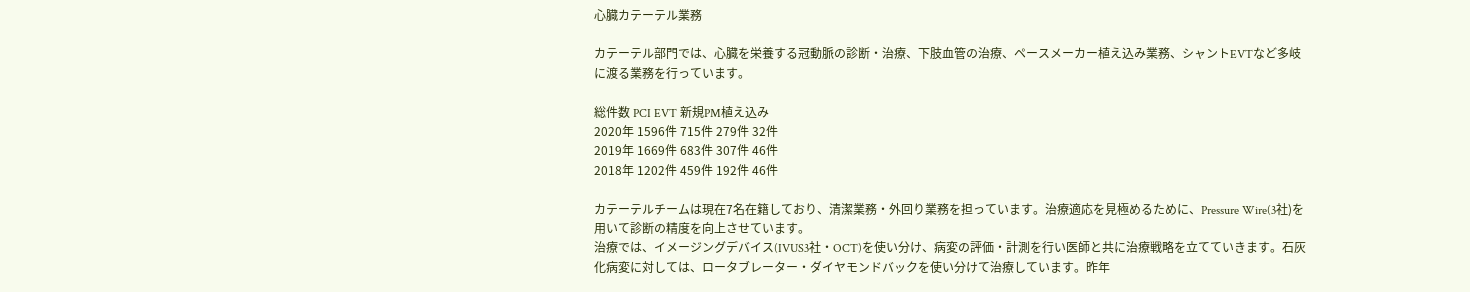心臓カテーテル業務

カテーテル部門では、心臓を栄養する冠動脈の診断・治療、下肢血管の治療、ペースメーカー植え込み業務、シャントEVTなど多岐に渡る業務を行っています。

総件数 PCI EVT 新規PM植え込み
2020年 1596件 715件 279件 32件
2019年 1669件 683件 307件 46件
2018年 1202件 459件 192件 46件

カテーテルチームは現在7名在籍しており、清潔業務・外回り業務を担っています。治療適応を見極めるために、Pressure Wire(3社)を用いて診断の精度を向上させています。
治療では、イメージングデバイス(IVUS3社・OCT)を使い分け、病変の評価・計測を行い医師と共に治療戦略を立てていきます。石灰化病変に対しては、ロータブレーター・ダイヤモンドバックを使い分けて治療しています。昨年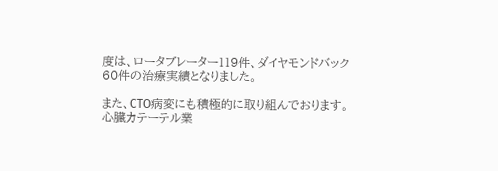度は、ロータブレーター119件、ダイヤモンドバック60件の治療実績となりました。

また、CTO病変にも積極的に取り組んでおります。
心臓カテーテル業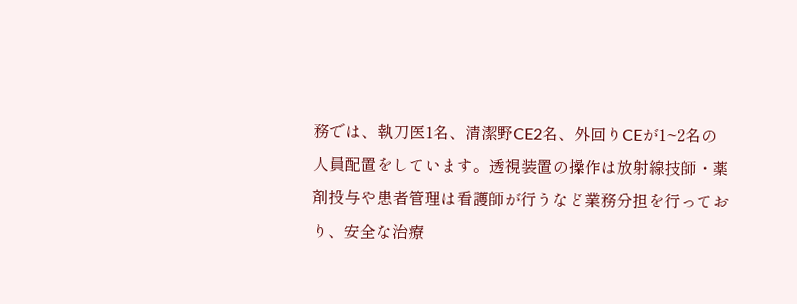務では、執刀医1名、清潔野CE2名、外回りCEが1~2名の人員配置をしています。透視装置の操作は放射線技師・薬剤投与や患者管理は看護師が行うなど業務分担を行っており、安全な治療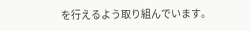を行えるよう取り組んでいます。